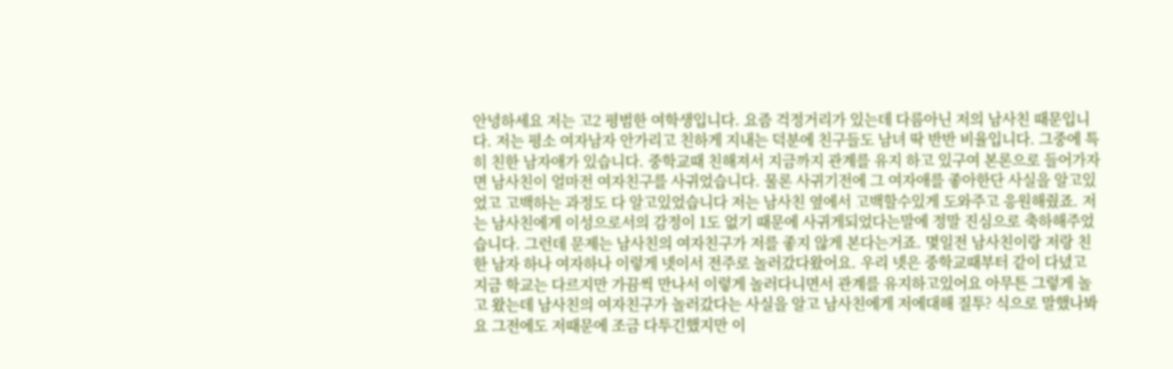안녕하세요 저는 고2 평범한 여학생입니다. 요즘 걱정거리가 있는데 다름아닌 저의 남사친 때문입니다. 저는 평소 여자남자 안가리고 친하게 지내는 덕분에 친구들도 남녀 딱 반반 비율입니다. 그중에 특히 친한 남자애가 있습니다. 중학교때 친해져서 지금까지 관계를 유지 하고 있구여 본론으로 들어가자면 남사친이 얼마전 여자친구를 사귀었습니다. 물론 사귀기전에 그 여자애를 좋아한단 사실을 알고있었고 고백하는 과정도 다 알고있었습니다 저는 남사친 옆에서 고백할수있게 도와주고 응원해줬죠. 저는 남사친에게 이성으로서의 감정이 1도 없기 때문에 사귀게되었다는말에 정말 진심으로 축하해주었습니다. 그런데 문제는 남사친의 여자친구가 저를 좋지 않게 본다는거죠. 몇일전 남사친이랑 저랑 친한 남자 하나 여자하나 이렇게 넷이서 전주로 놀러갔다왔어요. 우리 넷은 중학교때부터 같이 다녔고 지금 학교는 다르지만 가끔씩 만나서 이렇게 놀러다니면서 관계를 유지하고있어요 아무튼 그렇게 놀고 왔는데 남사친의 여자친구가 놀러갔다는 사실을 알고 남사친에게 저에대해 질투? 식으로 말했나봐요 그전에도 저때문에 조금 다투긴했지만 이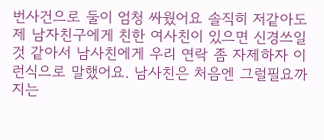번사건으로 둘이 엄청 싸웠어요 솔직히 저같아도 제 남자친구에게 친한 여사친이 있으면 신경쓰일것 같아서 남사친에게 우리 연락 좀 자제하자 이런식으로 말했어요. 남사친은 처음엔 그럴필요까지는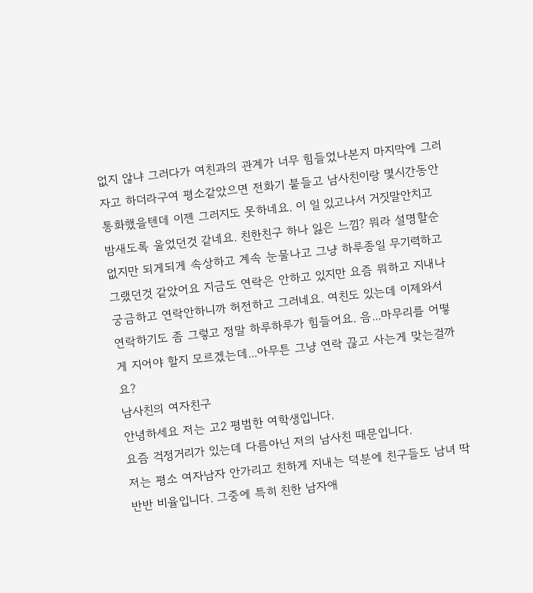없지 않냐 그러다가 여친과의 관계가 너무 힘들었나본지 마지막에 그러자고 하더라구여 평소같았으면 전화기 붙들고 남사친이랑 몇시간동안 통화했을텐데 이젠 그러지도 못하네요. 이 일 있고나서 거짓말안치고 밤새도록 울었던것 같네요. 친한친구 하나 잃은 느낌? 뭐라 설명할순없지만 되게되게 속상하고 계속 눈물나고 그냥 하루종일 무기력하고 그랬던것 같았어요 지금도 연락은 안하고 있지만 요즘 뭐하고 지내나 궁금하고 연락안하니까 허전하고 그러네요. 여친도 있는데 이제와서 연락하기도 좀 그렇고 정말 하루하루가 힘들어요. 음...마무리를 어떻게 지어야 할지 모르겠는데...아무튼 그냥 연락 끊고 사는게 맞는걸까요?
남사친의 여자친구
안녕하세요 저는 고2 평범한 여학생입니다.
요즘 걱정거리가 있는데 다름아닌 저의 남사친 때문입니다.
저는 평소 여자남자 안가리고 친하게 지내는 덕분에 친구들도 남녀 딱 반반 비율입니다. 그중에 특히 친한 남자애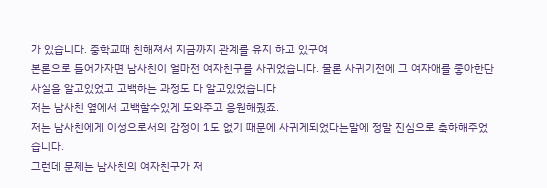가 있습니다. 중학교때 친해져서 지금까지 관계를 유지 하고 있구여
본론으로 들어가자면 남사친이 얼마전 여자친구를 사귀었습니다. 물론 사귀기전에 그 여자애를 좋아한단 사실을 알고있었고 고백하는 과정도 다 알고있었습니다
저는 남사친 옆에서 고백할수있게 도와주고 응원해줬죠.
저는 남사친에게 이성으로서의 감정이 1도 없기 때문에 사귀게되었다는말에 정말 진심으로 축하해주었습니다.
그런데 문제는 남사친의 여자친구가 저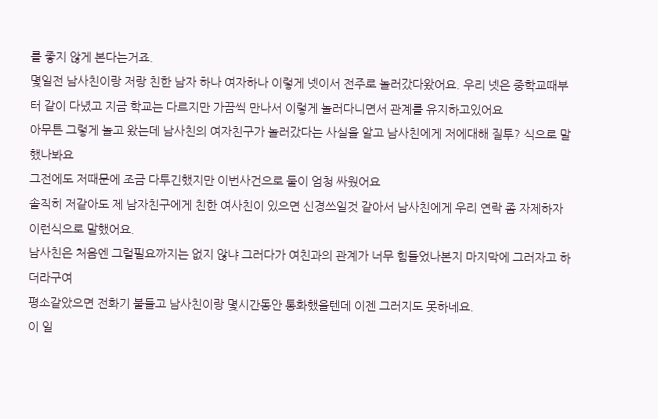를 좋지 않게 본다는거죠.
몇일전 남사친이랑 저랑 친한 남자 하나 여자하나 이렇게 넷이서 전주로 놀러갔다왔어요. 우리 넷은 중학교때부터 같이 다녔고 지금 학교는 다르지만 가끔씩 만나서 이렇게 놀러다니면서 관계를 유지하고있어요
아무튼 그렇게 놀고 왔는데 남사친의 여자친구가 놀러갔다는 사실을 알고 남사친에게 저에대해 질투? 식으로 말했나봐요
그전에도 저때문에 조금 다투긴했지만 이번사건으로 둘이 엄청 싸웠어요
솔직히 저같아도 제 남자친구에게 친한 여사친이 있으면 신경쓰일것 같아서 남사친에게 우리 연락 좀 자제하자 이런식으로 말했어요.
남사친은 처음엔 그럴필요까지는 없지 않냐 그러다가 여친과의 관계가 너무 힘들었나본지 마지막에 그러자고 하더라구여
평소같았으면 전화기 붙들고 남사친이랑 몇시간동안 통화했을텐데 이젠 그러지도 못하네요.
이 일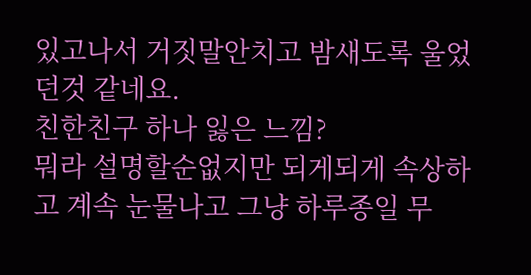있고나서 거짓말안치고 밤새도록 울었던것 같네요.
친한친구 하나 잃은 느낌?
뭐라 설명할순없지만 되게되게 속상하고 계속 눈물나고 그냥 하루종일 무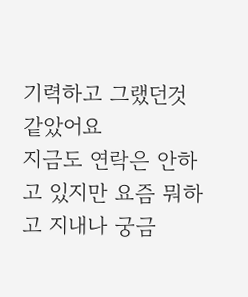기력하고 그랬던것 같았어요
지금도 연락은 안하고 있지만 요즘 뭐하고 지내나 궁금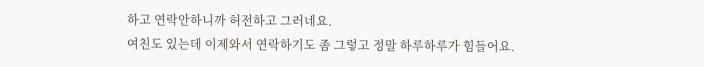하고 연락안하니까 허전하고 그러네요.
여친도 있는데 이제와서 연락하기도 좀 그렇고 정말 하루하루가 힘들어요.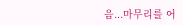음...마무리를 어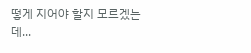떻게 지어야 할지 모르겠는데...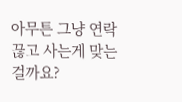아무튼 그냥 연락 끊고 사는게 맞는걸까요?